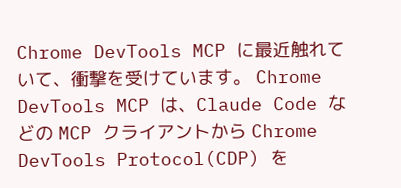Chrome DevTools MCP に最近触れていて、衝撃を受けています。 Chrome DevTools MCP は、Claude Code などの MCP クライアントから Chrome DevTools Protocol(CDP) を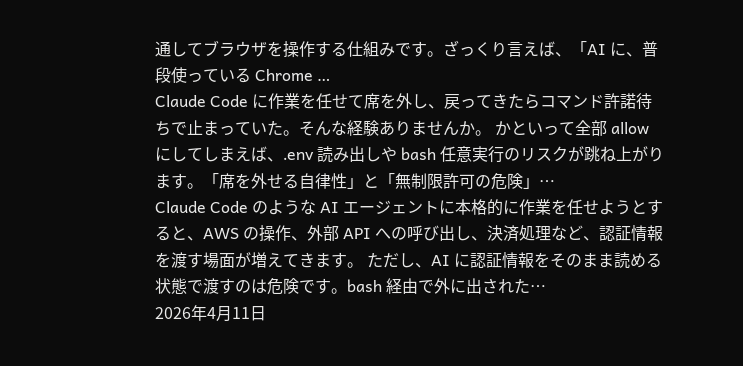通してブラウザを操作する仕組みです。ざっくり言えば、「AI に、普段使っている Chrome …
Claude Code に作業を任せて席を外し、戻ってきたらコマンド許諾待ちで止まっていた。そんな経験ありませんか。 かといって全部 allow にしてしまえば、.env 読み出しや bash 任意実行のリスクが跳ね上がります。「席を外せる自律性」と「無制限許可の危険」…
Claude Code のような AI エージェントに本格的に作業を任せようとすると、AWS の操作、外部 API への呼び出し、決済処理など、認証情報を渡す場面が増えてきます。 ただし、AI に認証情報をそのまま読める状態で渡すのは危険です。bash 経由で外に出された…
2026年4月11日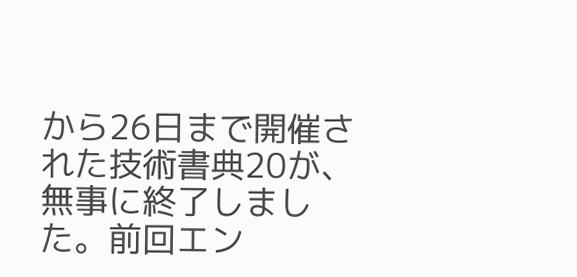から26日まで開催された技術書典20が、無事に終了しました。前回エン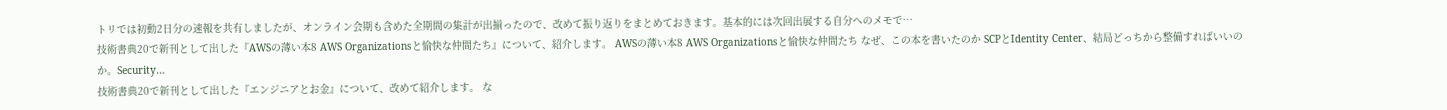トリでは初動2日分の速報を共有しましたが、オンライン会期も含めた全期間の集計が出揃ったので、改めて振り返りをまとめておきます。基本的には次回出展する自分へのメモで…
技術書典20で新刊として出した『AWSの薄い本8 AWS Organizationsと愉快な仲間たち』について、紹介します。 AWSの薄い本8 AWS Organizationsと愉快な仲間たち なぜ、この本を書いたのか SCPとIdentity Center、結局どっちから整備すればいいのか。Security…
技術書典20で新刊として出した『エンジニアとお金』について、改めて紹介します。 な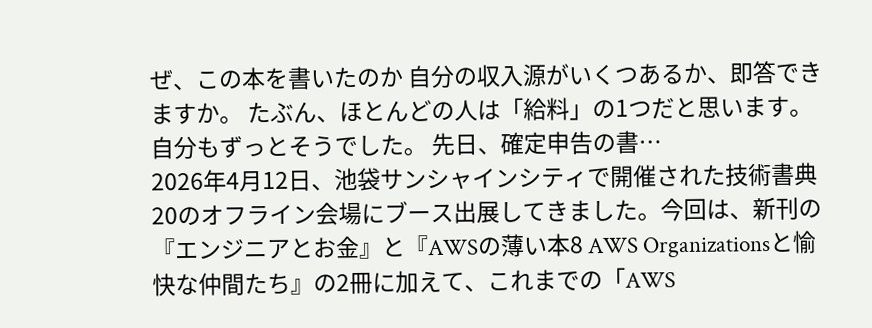ぜ、この本を書いたのか 自分の収入源がいくつあるか、即答できますか。 たぶん、ほとんどの人は「給料」の1つだと思います。自分もずっとそうでした。 先日、確定申告の書…
2026年4月12日、池袋サンシャインシティで開催された技術書典20のオフライン会場にブース出展してきました。今回は、新刊の『エンジニアとお金』と『AWSの薄い本8 AWS Organizationsと愉快な仲間たち』の2冊に加えて、これまでの「AWS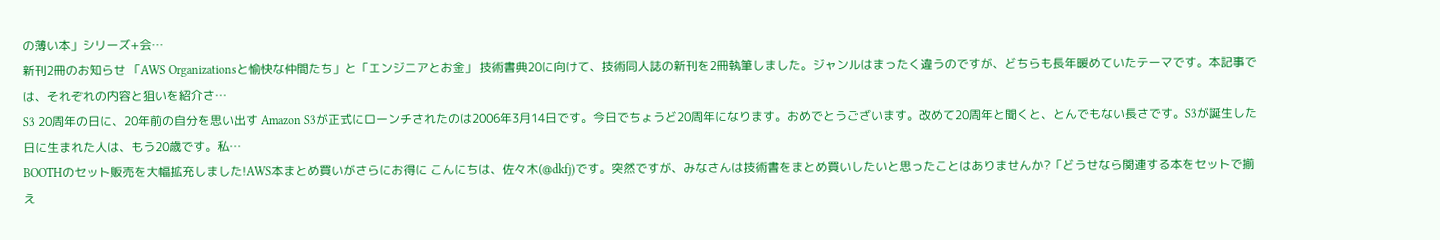の薄い本」シリーズ+会…
新刊2冊のお知らせ 「AWS Organizationsと愉快な仲間たち」と「エンジニアとお金」 技術書典20に向けて、技術同人誌の新刊を2冊執筆しました。ジャンルはまったく違うのですが、どちらも長年暖めていたテーマです。本記事では、それぞれの内容と狙いを紹介さ…
S3 20周年の日に、20年前の自分を思い出す Amazon S3が正式にローンチされたのは2006年3月14日です。今日でちょうど20周年になります。おめでとうございます。改めて20周年と聞くと、とんでもない長さです。S3が誕生した日に生まれた人は、もう20歳です。私…
BOOTHのセット販売を大幅拡充しました!AWS本まとめ買いがさらにお得に こんにちは、佐々木(@dkfj)です。突然ですが、みなさんは技術書をまとめ買いしたいと思ったことはありませんか?「どうせなら関連する本をセットで揃え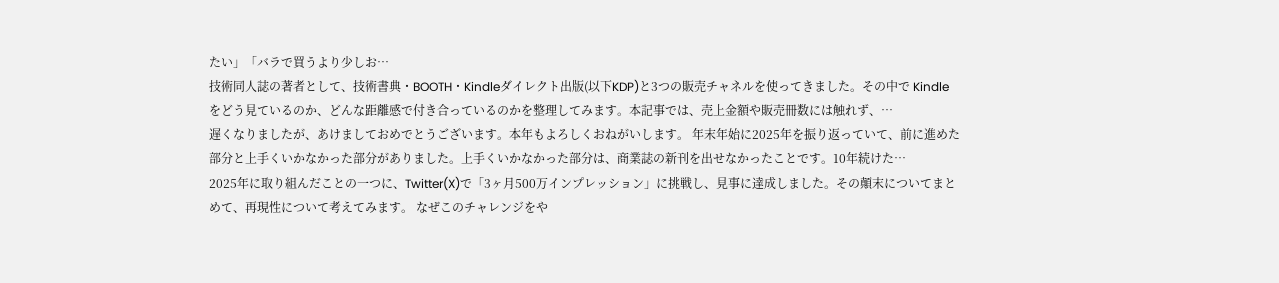たい」「バラで買うより少しお…
技術同人誌の著者として、技術書典・BOOTH・Kindleダイレクト出版(以下KDP)と3つの販売チャネルを使ってきました。その中で Kindle をどう見ているのか、どんな距離感で付き合っているのかを整理してみます。本記事では、売上金額や販売冊数には触れず、…
遅くなりましたが、あけましておめでとうございます。本年もよろしくおねがいします。 年末年始に2025年を振り返っていて、前に進めた部分と上手くいかなかった部分がありました。上手くいかなかった部分は、商業誌の新刊を出せなかったことです。10年続けた…
2025年に取り組んだことの一つに、Twitter(X)で「3ヶ月500万インプレッション」に挑戦し、見事に達成しました。その顛末についてまとめて、再現性について考えてみます。 なぜこのチャレンジをや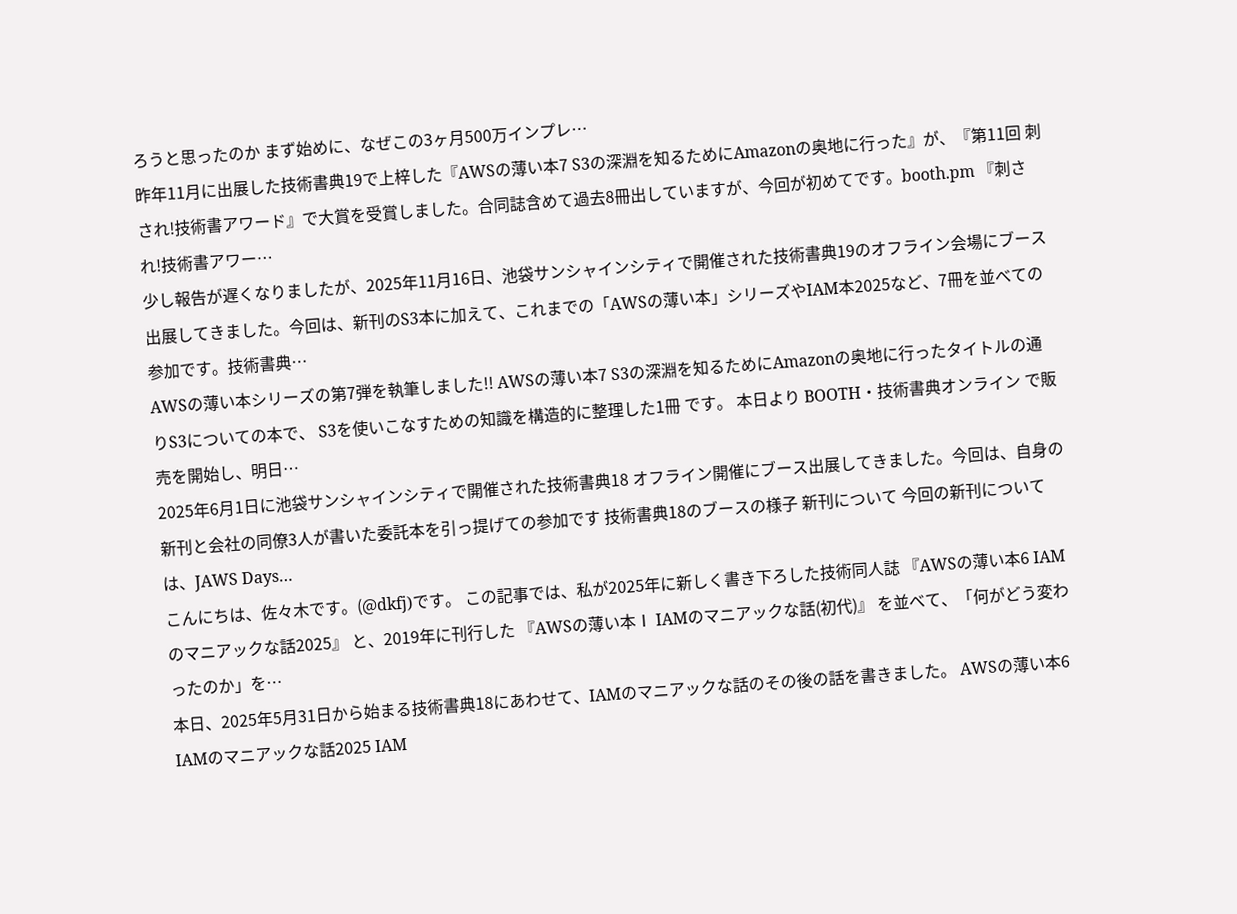ろうと思ったのか まず始めに、なぜこの3ヶ月500万インプレ…
昨年11月に出展した技術書典19で上梓した『AWSの薄い本7 S3の深淵を知るためにAmazonの奥地に行った』が、『第11回 刺され!技術書アワード』で大賞を受賞しました。合同誌含めて過去8冊出していますが、今回が初めてです。booth.pm 『刺され!技術書アワー…
少し報告が遅くなりましたが、2025年11月16日、池袋サンシャインシティで開催された技術書典19のオフライン会場にブース出展してきました。今回は、新刊のS3本に加えて、これまでの「AWSの薄い本」シリーズやIAM本2025など、7冊を並べての参加です。技術書典…
AWSの薄い本シリーズの第7弾を執筆しました!! AWSの薄い本7 S3の深淵を知るためにAmazonの奥地に行ったタイトルの通りS3についての本で、 S3を使いこなすための知識を構造的に整理した1冊 です。 本日より BOOTH・技術書典オンライン で販売を開始し、明日…
2025年6月1日に池袋サンシャインシティで開催された技術書典18 オフライン開催にブース出展してきました。今回は、自身の新刊と会社の同僚3人が書いた委託本を引っ提げての参加です 技術書典18のブースの様子 新刊について 今回の新刊については、JAWS Days…
こんにちは、佐々木です。(@dkfj)です。 この記事では、私が2025年に新しく書き下ろした技術同人誌 『AWSの薄い本6 IAMのマニアックな話2025』 と、2019年に刊行した 『AWSの薄い本Ⅰ IAMのマニアックな話(初代)』 を並べて、「何がどう変わったのか」を…
本日、2025年5月31日から始まる技術書典18にあわせて、IAMのマニアックな話のその後の話を書きました。 AWSの薄い本6 IAMのマニアックな話2025 IAM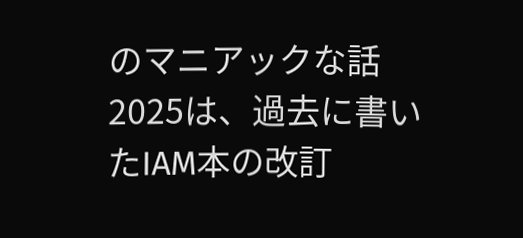のマニアックな話2025は、過去に書いたIAM本の改訂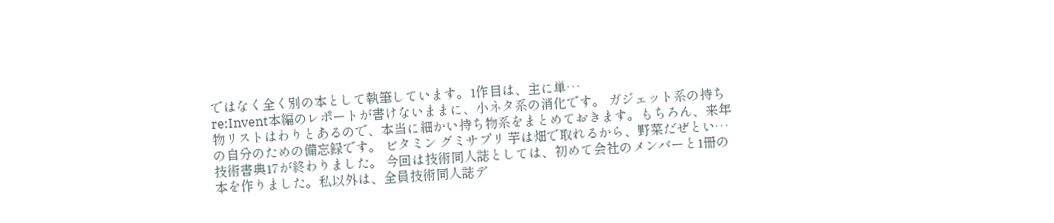ではなく全く別の本として執筆しています。1作目は、主に単…
re:Invent本編のレポートが書けないままに、小ネタ系の消化です。 ガジェット系の持ち物リストはわりとあるので、本当に細かい持ち物系をまとめておきます。もちろん、来年の自分のための備忘録です。 ビタミン グミサプリ 芋は畑で取れるから、野菜だぜとい…
技術書典17が終わりました。 今回は技術同人誌としては、初めて会社のメンバーと1冊の本を作りました。私以外は、全員技術同人誌デ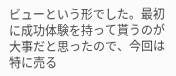ビューという形でした。最初に成功体験を持って貰うのが大事だと思ったので、今回は特に売る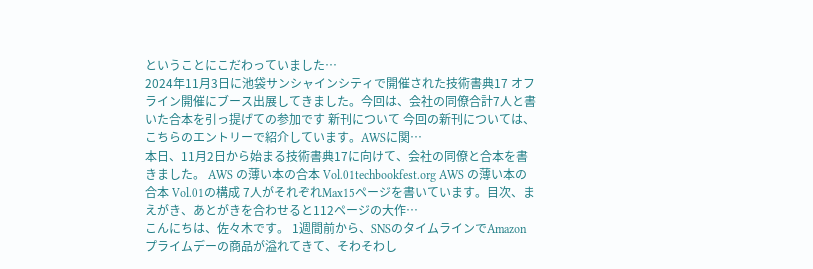ということにこだわっていました…
2024年11月3日に池袋サンシャインシティで開催された技術書典17 オフライン開催にブース出展してきました。今回は、会社の同僚合計7人と書いた合本を引っ提げての参加です 新刊について 今回の新刊については、こちらのエントリーで紹介しています。AWSに関…
本日、11月2日から始まる技術書典17に向けて、会社の同僚と合本を書きました。 AWS の薄い本の合本 Vol.01techbookfest.org AWS の薄い本の合本 Vol.01の構成 7人がそれぞれMax15ページを書いています。目次、まえがき、あとがきを合わせると112ページの大作…
こんにちは、佐々木です。 1週間前から、SNSのタイムラインでAmazonプライムデーの商品が溢れてきて、そわそわし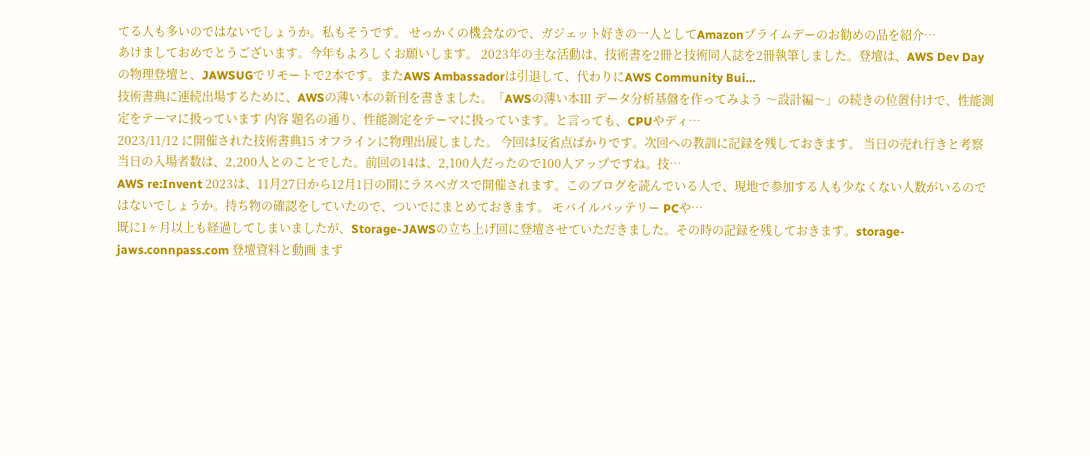てる人も多いのではないでしょうか。私もそうです。 せっかくの機会なので、ガジェット好きの一人としてAmazonプライムデーのお勧めの品を紹介…
あけましておめでとうございます。今年もよろしくお願いします。 2023年の主な活動は、技術書を2冊と技術同人誌を2冊執筆しました。登壇は、AWS Dev Dayの物理登壇と、JAWSUGでリモートで2本です。またAWS Ambassadorは引退して、代わりにAWS Community Bui…
技術書典に連続出場するために、AWSの薄い本の新刊を書きました。「AWSの薄い本Ⅲ データ分析基盤を作ってみよう 〜設計編〜」の続きの位置付けで、性能測定をテーマに扱っています 内容 題名の通り、性能測定をテーマに扱っています。と言っても、CPUやディ…
2023/11/12 に開催された技術書典15 オフラインに物理出展しました。 今回は反省点ばかりです。次回への教訓に記録を残しておきます。 当日の売れ行きと考察 当日の入場者数は、2,200人とのことでした。前回の14は、2,100人だったので100人アップですね。技…
AWS re:Invent 2023は、11月27日から12月1日の間にラスベガスで開催されます。このブログを読んでいる人で、現地で参加する人も少なくない人数がいるのではないでしょうか。持ち物の確認をしていたので、ついでにまとめておきます。 モバイルバッテリー PCや…
既に1ヶ月以上も経過してしまいましたが、Storage-JAWSの立ち上げ回に登壇させていただきました。その時の記録を残しておきます。storage-jaws.connpass.com 登壇資料と動画 まず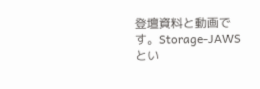登壇資料と動画です。Storage-JAWSとい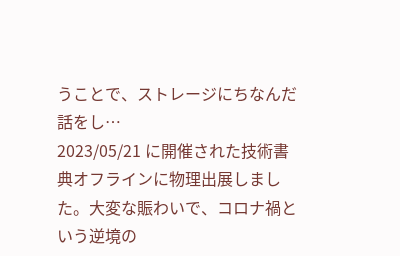うことで、ストレージにちなんだ話をし…
2023/05/21 に開催された技術書典オフラインに物理出展しました。大変な賑わいで、コロナ禍という逆境の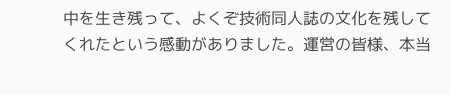中を生き残って、よくぞ技術同人誌の文化を残してくれたという感動がありました。運営の皆様、本当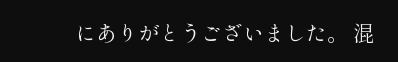にありがとうございました。 混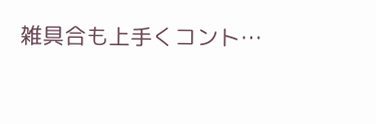雑具合も上手くコント…